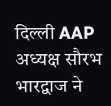दिल्ली AAP अध्यक्ष सौरभ भारद्वाज ने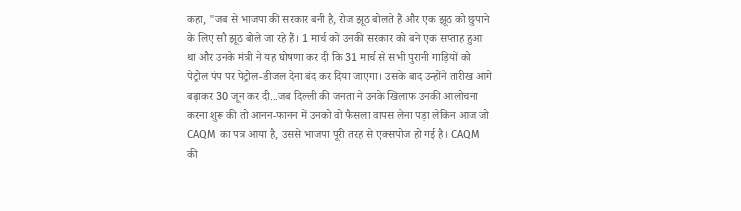कहा, "जब से भाजपा की सरकार बनी है, रोज झूठ बोलते हैं और एक झूठ को छुपाने के लिए सौ झूठ बोले जा रहे हैं। 1 मार्च को उनकी सरकार को बने एक सप्ताह हुआ था और उनके मंत्री ने यह घोषणा कर दी कि 31 मार्च से सभी पुरानी गाड़ियों को पेट्रोल पंप पर पेट्रोल-डीजल देना बंद कर दिया जाएगा। उसके बाद उन्होंने तारीख आगे बढ़ाकर 30 जून कर दी...जब दिल्ली की जनता ने उनके खिलाफ उनकी आलोचना करना शुरू की तो आनन-फानन में उनको वो फैसला वापस लेना पड़ा लेकिन आज जो CAQM का पत्र आया है, उससे भाजपा पूरी तरह से एक्सपोज हो गई है। CAQM की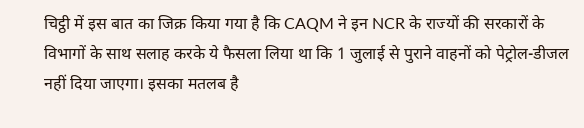चिट्ठी में इस बात का जिक्र किया गया है कि CAQM ने इन NCR के राज्यों की सरकारों के विभागों के साथ सलाह करके ये फैसला लिया था कि 1 जुलाई से पुराने वाहनों को पेट्रोल-डीजल नहीं दिया जाएगा। इसका मतलब है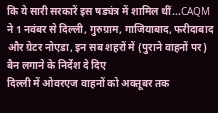कि ये सारी सरकारें इस षड्यंत्र में शामिल थीं...CAQM ने 1 नवंबर से दिल्ली, गुरुग्राम, गाजियाबाद, फरीदाबाद और ग्रेटर नोएडा, इन सब शहरों में (पुराने वाहनों पर) बैन लगाने के निर्देश दे दिए
दिल्ली में ओवरएज वाहनों को अक्तूबर तक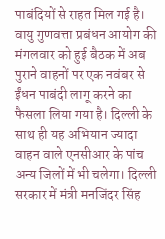पाबंदियों से राहत मिल गई है। वायु गुणवत्ता प्रबंधन आयोग की मंगलवार को हुई बैठक में अब पुराने वाहनों पर एक नवंबर से ईंधन पाबंदी लागू करने का फैसला लिया गया है। दिल्ली के साथ ही यह अभियान ज्यादा वाहन वाले एनसीआर के पांच अन्य जिलों में भी चलेगा। दिल्ली सरकार में मंत्री मनजिंदर सिंह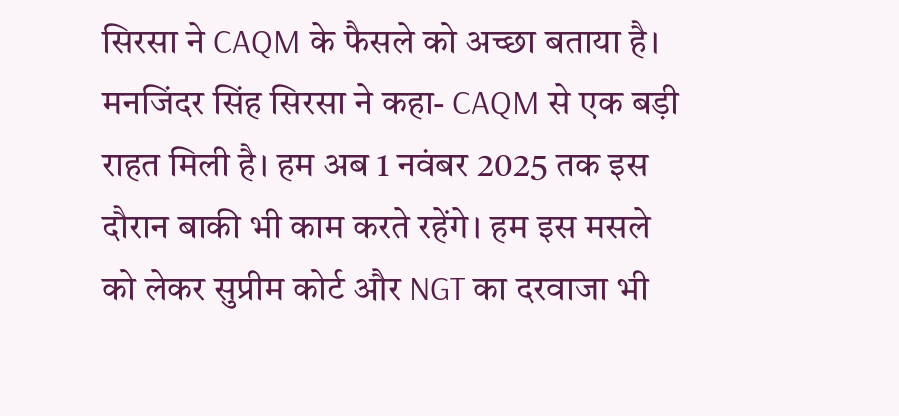सिरसा ने CAQM के फैसले को अच्छा बताया है। मनजिंदर सिंह सिरसा ने कहा- CAQM से एक बड़ी राहत मिली है। हम अब 1 नवंबर 2025 तक इस दौरान बाकी भी काम करते रहेंगे। हम इस मसले को लेकर सुप्रीम कोर्ट और NGT का दरवाजा भी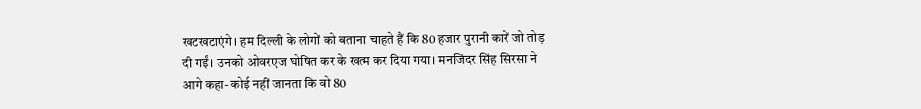खटखटाएंगे। हम दिल्ली के लोगों को बताना चाहते हैं कि 80 हजार पुरानी कारें जो तोड़ दी गईं। उनको ओवरएज घोषित कर के खत्म कर दिया गया। मनजिंदर सिंह सिरसा ने आगे कहा- कोई नहीं जानता कि वो 80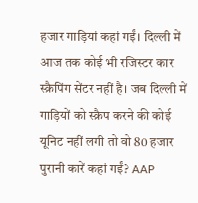हजार गाड़ियां कहां गईं। दिल्ली में आज तक कोई भी रजिस्टर कार स्क्रैपिंग सेंटर नहीं है। जब दिल्ली में गाड़ियों को स्क्रैप करने की कोई यूनिट नहीं लगी तो वो 80 हजार पुरानी कारें कहां गईं? AAP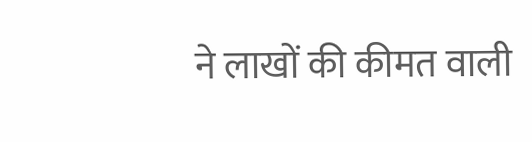ने लाखों की कीमत वाली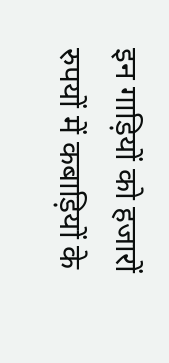इन गाड़ियों को हजारों रुपयों में कबाड़ियों के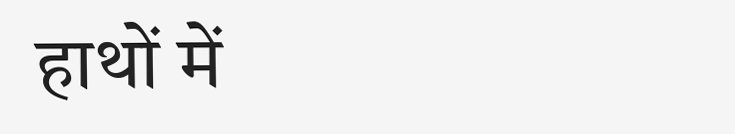हाथों में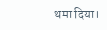थमा दिया।